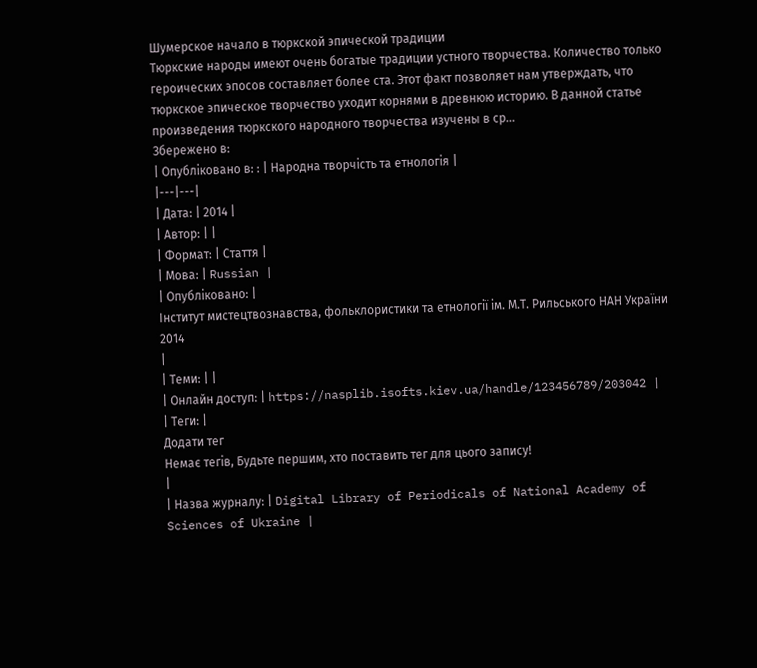Шумерское начало в тюркской эпической традиции
Тюркские народы имеют очень богатые традиции устного творчества. Количество только героических эпосов составляет более ста. Этот факт позволяет нам утверждать, что тюркское эпическое творчество уходит корнями в древнюю историю. В данной статье произведения тюркского народного творчества изучены в ср...
Збережено в:
| Опубліковано в: : | Народна творчість та етнологія |
|---|---|
| Дата: | 2014 |
| Автор: | |
| Формат: | Стаття |
| Мова: | Russian |
| Опубліковано: |
Iнститут мистецтвознавства, фольклористики та етнології iм. М.Т. Рильського НАН України
2014
|
| Теми: | |
| Онлайн доступ: | https://nasplib.isofts.kiev.ua/handle/123456789/203042 |
| Теги: |
Додати тег
Немає тегів, Будьте першим, хто поставить тег для цього запису!
|
| Назва журналу: | Digital Library of Periodicals of National Academy of Sciences of Ukraine |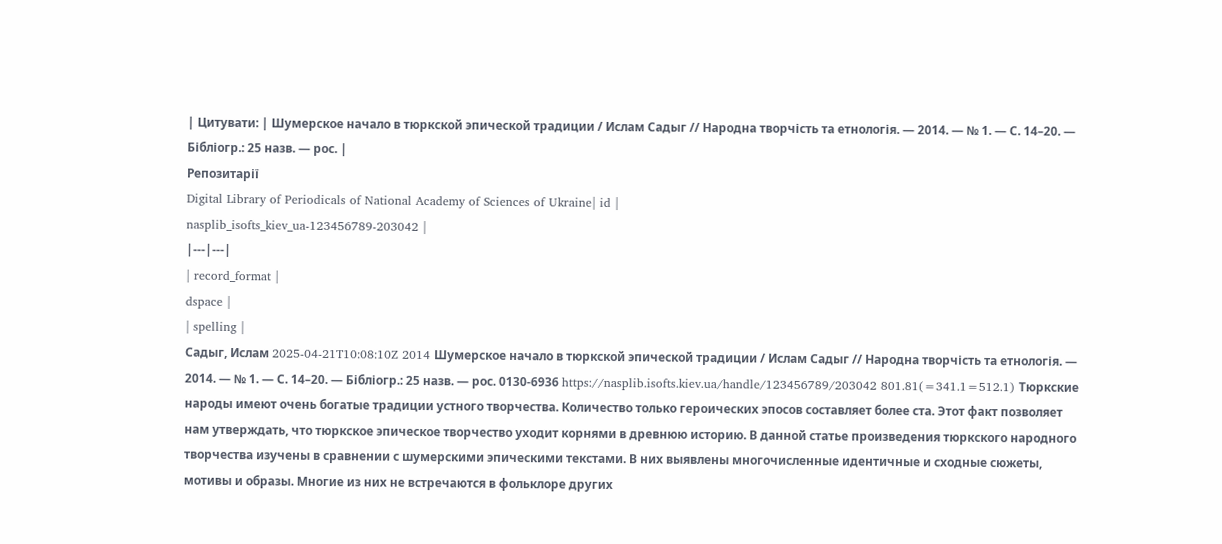| Цитувати: | Шумерское начало в тюркской эпической традиции / Ислам Садыг // Народна творчість та етнологія. — 2014. — № 1. — С. 14–20. — Бібліогр.: 25 назв. — рос. |
Репозитарії
Digital Library of Periodicals of National Academy of Sciences of Ukraine| id |
nasplib_isofts_kiev_ua-123456789-203042 |
|---|---|
| record_format |
dspace |
| spelling |
Садыг, Ислам 2025-04-21T10:08:10Z 2014 Шумерское начало в тюркской эпической традиции / Ислам Садыг // Народна творчість та етнологія. — 2014. — № 1. — С. 14–20. — Бібліогр.: 25 назв. — рос. 0130-6936 https://nasplib.isofts.kiev.ua/handle/123456789/203042 801.81(=341.1=512.1) Тюркские народы имеют очень богатые традиции устного творчества. Количество только героических эпосов составляет более ста. Этот факт позволяет нам утверждать, что тюркское эпическое творчество уходит корнями в древнюю историю. В данной статье произведения тюркского народного творчества изучены в сравнении с шумерскими эпическими текстами. В них выявлены многочисленные идентичные и сходные сюжеты, мотивы и образы. Многие из них не встречаются в фольклоре других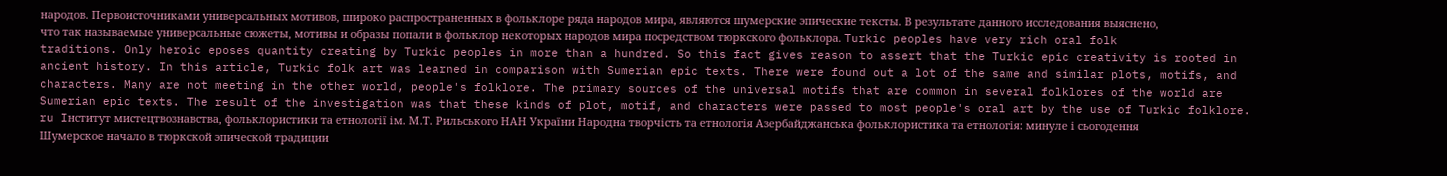народов. Первоисточниками универсальных мотивов, широко распространенных в фольклоре ряда народов мира, являются шумерские эпические тексты. В результате данного исследования выяснено, что так называемые универсальные сюжеты, мотивы и образы попали в фольклор некоторых народов мира посредством тюркского фольклора. Turkic peoples have very rich oral folk traditions. Only heroic eposes quantity creating by Turkic peoples in more than a hundred. So this fact gives reason to assert that the Turkic epic creativity is rooted in ancient history. In this article, Turkic folk art was learned in comparison with Sumerian epic texts. There were found out a lot of the same and similar plots, motifs, and characters. Many are not meeting in the other world, people's folklore. The primary sources of the universal motifs that are common in several folklores of the world are Sumerian epic texts. The result of the investigation was that these kinds of plot, motif, and characters were passed to most people's oral art by the use of Turkic folklore. ru Iнститут мистецтвознавства, фольклористики та етнології iм. М.Т. Рильського НАН України Народна творчість та етнологія Азербайджанська фольклористика та етнологія: минуле і сьогодення Шумерское начало в тюркской эпической традиции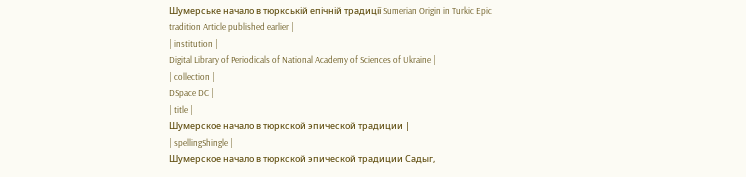Шумерське начало в тюркській епічній традиції Sumerian Origin in Turkic Epic tradition Article published earlier |
| institution |
Digital Library of Periodicals of National Academy of Sciences of Ukraine |
| collection |
DSpace DC |
| title |
Шумерское начало в тюркской эпической традиции |
| spellingShingle |
Шумерское начало в тюркской эпической традиции Садыг,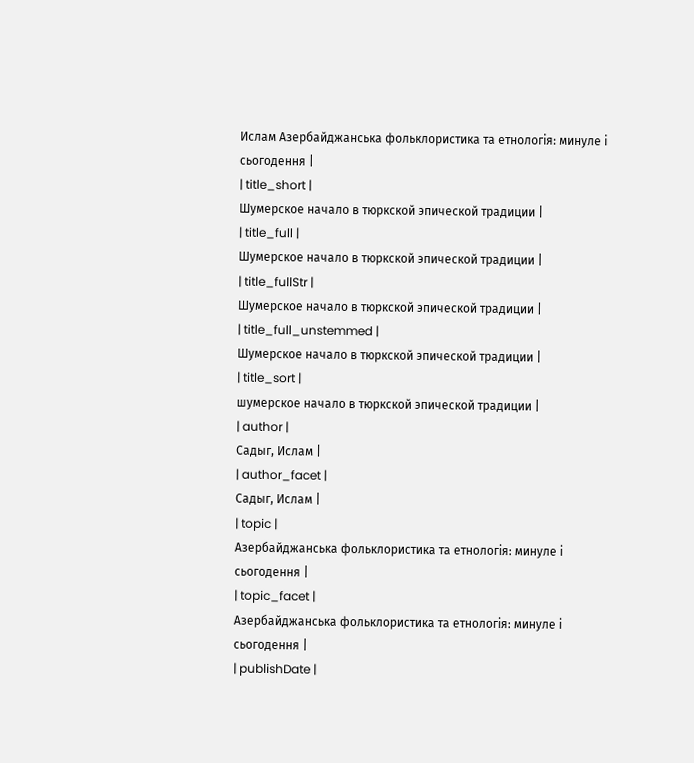Ислам Азербайджанська фольклористика та етнологія: минуле і сьогодення |
| title_short |
Шумерское начало в тюркской эпической традиции |
| title_full |
Шумерское начало в тюркской эпической традиции |
| title_fullStr |
Шумерское начало в тюркской эпической традиции |
| title_full_unstemmed |
Шумерское начало в тюркской эпической традиции |
| title_sort |
шумерское начало в тюркской эпической традиции |
| author |
Садыг, Ислам |
| author_facet |
Садыг, Ислам |
| topic |
Азербайджанська фольклористика та етнологія: минуле і сьогодення |
| topic_facet |
Азербайджанська фольклористика та етнологія: минуле і сьогодення |
| publishDate |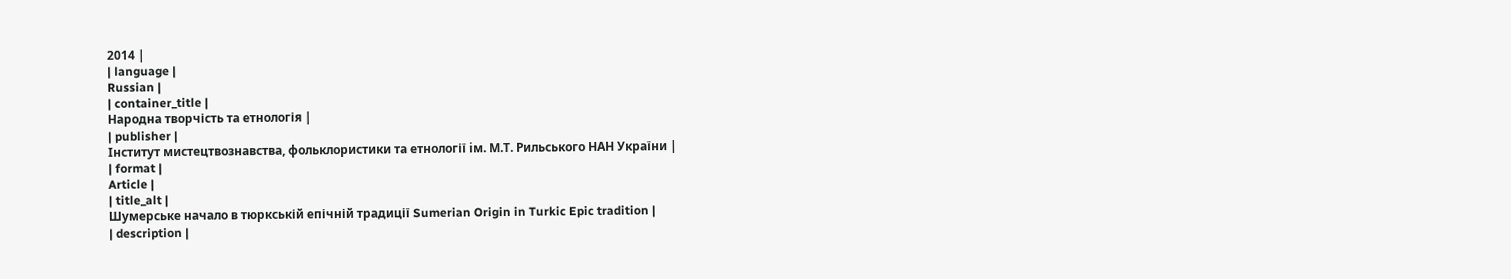2014 |
| language |
Russian |
| container_title |
Народна творчість та етнологія |
| publisher |
Iнститут мистецтвознавства, фольклористики та етнології iм. М.Т. Рильського НАН України |
| format |
Article |
| title_alt |
Шумерське начало в тюркській епічній традиції Sumerian Origin in Turkic Epic tradition |
| description |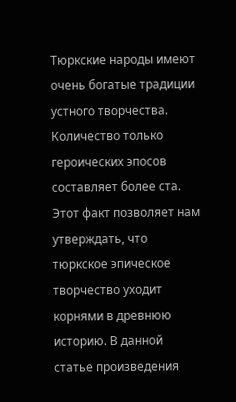Тюркские народы имеют очень богатые традиции устного творчества. Количество только героических эпосов составляет более ста. Этот факт позволяет нам утверждать, что тюркское эпическое творчество уходит корнями в древнюю историю. В данной статье произведения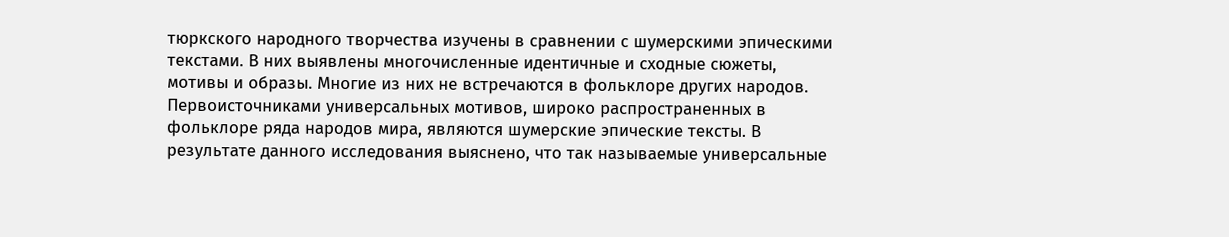тюркского народного творчества изучены в сравнении с шумерскими эпическими текстами. В них выявлены многочисленные идентичные и сходные сюжеты, мотивы и образы. Многие из них не встречаются в фольклоре других народов. Первоисточниками универсальных мотивов, широко распространенных в фольклоре ряда народов мира, являются шумерские эпические тексты. В результате данного исследования выяснено, что так называемые универсальные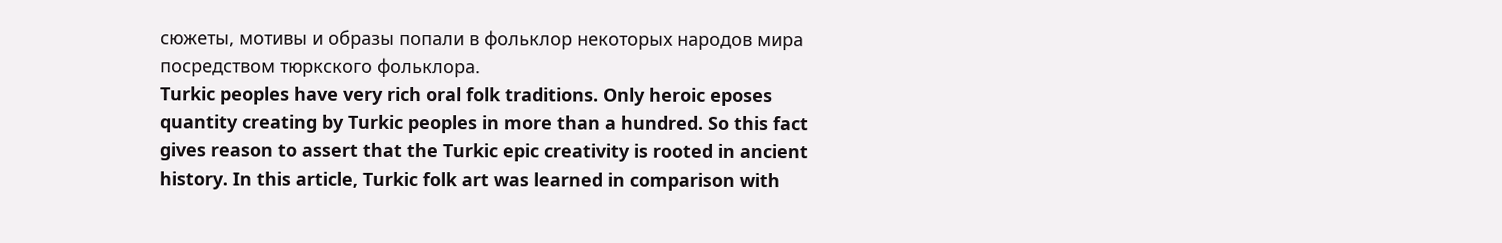сюжеты, мотивы и образы попали в фольклор некоторых народов мира посредством тюркского фольклора.
Turkic peoples have very rich oral folk traditions. Only heroic eposes quantity creating by Turkic peoples in more than a hundred. So this fact gives reason to assert that the Turkic epic creativity is rooted in ancient history. In this article, Turkic folk art was learned in comparison with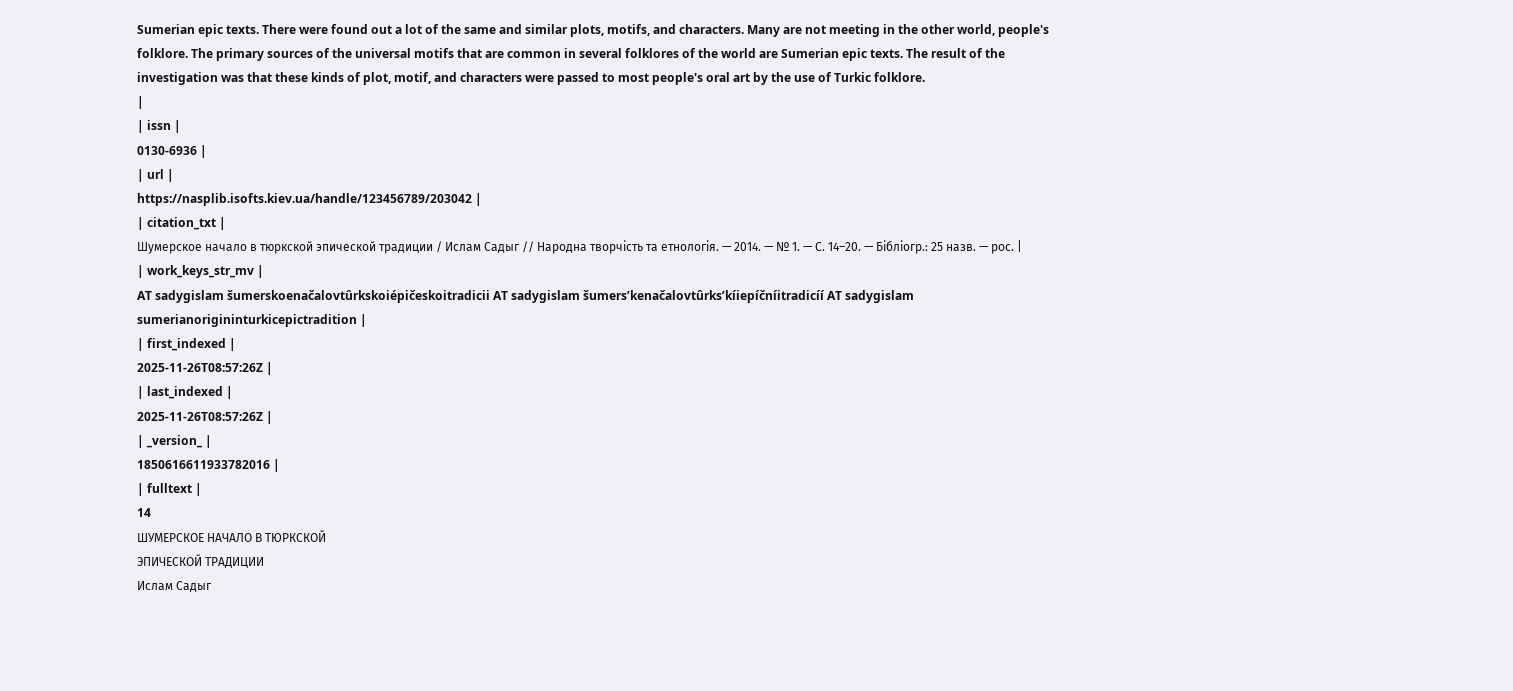Sumerian epic texts. There were found out a lot of the same and similar plots, motifs, and characters. Many are not meeting in the other world, people's folklore. The primary sources of the universal motifs that are common in several folklores of the world are Sumerian epic texts. The result of the investigation was that these kinds of plot, motif, and characters were passed to most people's oral art by the use of Turkic folklore.
|
| issn |
0130-6936 |
| url |
https://nasplib.isofts.kiev.ua/handle/123456789/203042 |
| citation_txt |
Шумерское начало в тюркской эпической традиции / Ислам Садыг // Народна творчість та етнологія. — 2014. — № 1. — С. 14–20. — Бібліогр.: 25 назв. — рос. |
| work_keys_str_mv |
AT sadygislam šumerskoenačalovtûrkskoiépičeskoitradicii AT sadygislam šumersʹkenačalovtûrksʹkíiepíčníitradicíí AT sadygislam sumerianorigininturkicepictradition |
| first_indexed |
2025-11-26T08:57:26Z |
| last_indexed |
2025-11-26T08:57:26Z |
| _version_ |
1850616611933782016 |
| fulltext |
14
ШУМЕРСКОЕ НАЧАЛО В ТЮРКСКОЙ
ЭПИЧЕСКОЙ ТРАДИЦИИ
Ислам Садыг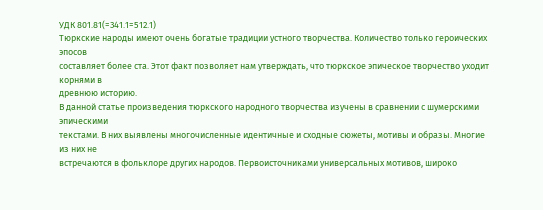УДК 801.81(=341.1=512.1)
Тюркские народы имеют очень богатые традиции устного творчества. Количество только героических эпосов
составляет более ста. Этот факт позволяет нам утверждать, что тюркское эпическое творчество уходит корнями в
древнюю историю.
В данной статье произведения тюркского народного творчества изучены в сравнении с шумерскими эпическими
текстами. В них выявлены многочисленные идентичные и сходные сюжеты, мотивы и образы. Многие из них не
встречаются в фольклоре других народов. Первоисточниками универсальных мотивов, широко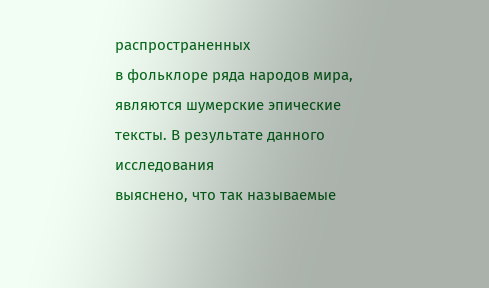распространенных
в фольклоре ряда народов мира, являются шумерские эпические тексты. В результате данного исследования
выяснено, что так называемые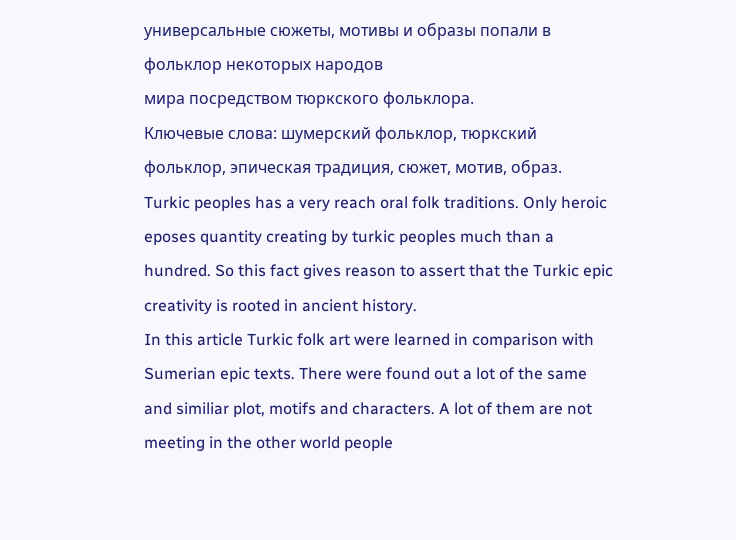универсальные сюжеты, мотивы и образы попали в фольклор некоторых народов
мира посредством тюркского фольклора.
Ключевые слова: шумерский фольклор, тюркский фольклор, эпическая традиция, сюжет, мотив, образ.
Turkic peoples has a very reach oral folk traditions. Only heroic eposes quantity creating by turkic peoples much than a
hundred. So this fact gives reason to assert that the Turkic epic creativity is rooted in ancient history.
In this article Turkic folk art were learned in comparison with Sumerian epic texts. There were found out a lot of the same
and similiar plot, motifs and characters. A lot of them are not meeting in the other world people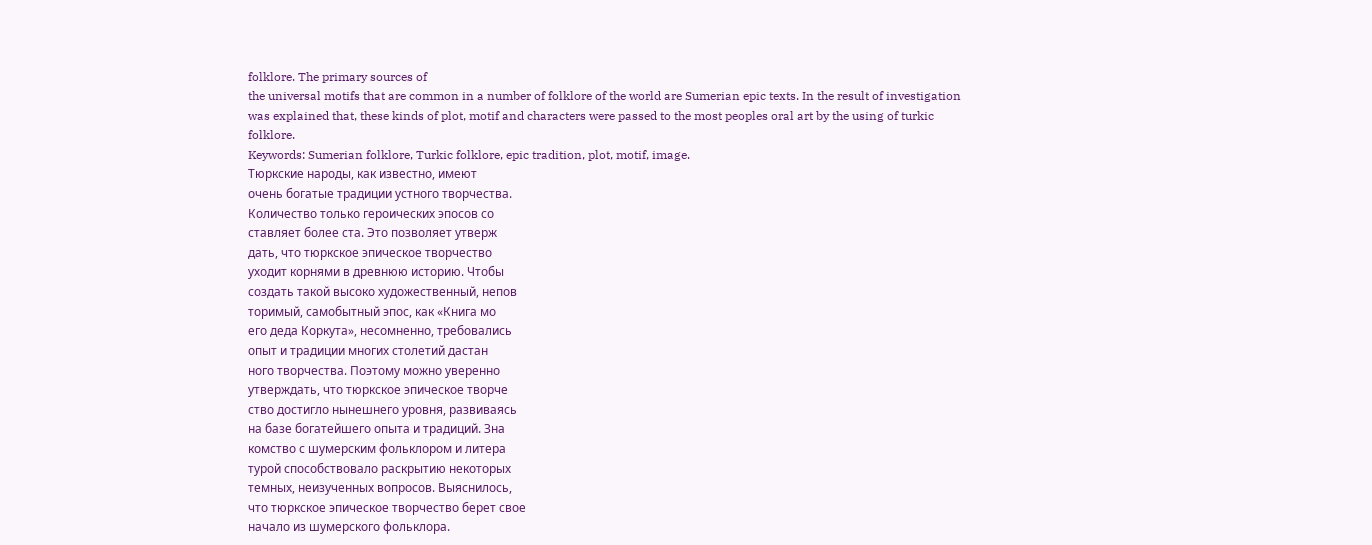folklore. The primary sources of
the universal motifs that are common in a number of folklore of the world are Sumerian epic texts. In the result of investigation
was explained that, these kinds of plot, motif and characters were passed to the most peoples oral art by the using of turkic
folklore.
Keywords: Sumerian folklore, Turkic folklore, epic tradition, plot, motif, image.
Тюркские народы, как известно, имеют
очень богатые традиции устного творчества.
Количество только героических эпосов со
ставляет более ста. Это позволяет утверж
дать, что тюркское эпическое творчество
уходит корнями в древнюю историю. Чтобы
создать такой высоко художественный, непов
торимый, самобытный эпос, как «Книга мо
его деда Коркута», несомненно, требовались
опыт и традиции многих столетий дастан
ного творчества. Поэтому можно уверенно
утверждать, что тюркское эпическое творче
ство достигло нынешнего уровня, развиваясь
на базе богатейшего опыта и традиций. Зна
комство с шумерским фольклором и литера
турой способствовало раскрытию некоторых
темных, неизученных вопросов. Выяснилось,
что тюркское эпическое творчество берет свое
начало из шумерского фольклора.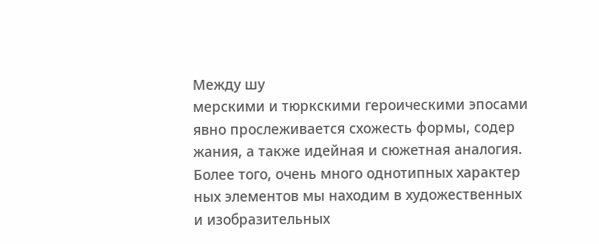Между шу
мерскими и тюркскими героическими эпосами
явно прослеживается схожесть формы, содер
жания, а также идейная и сюжетная аналогия.
Более того, очень много однотипных характер
ных элементов мы находим в художественных
и изобразительных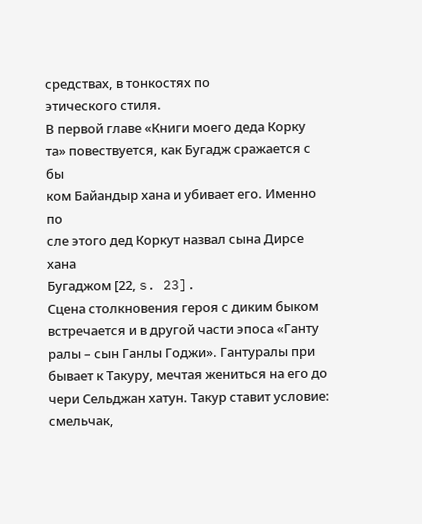средствах, в тонкостях по
этического стиля.
В первой главе «Книги моего деда Корку
та» повествуется, как Бугадж сражается с бы
ком Байандыр хана и убивает его. Именно по
сле этого дед Коркут назвал сына Дирсе хана
Бугаджом [22, s. 23].
Сцена столкновения героя с диким быком
встречается и в другой части эпоса «Ганту
ралы – сын Ганлы Годжи». Гантуралы при
бывает к Такуру, мечтая жениться на его до
чери Сельджан хатун. Такур ставит условие:
смельчак,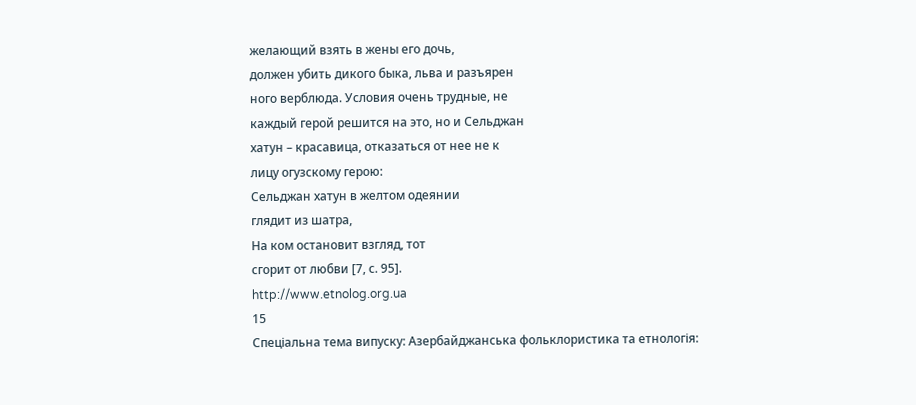желающий взять в жены его дочь,
должен убить дикого быка, льва и разъярен
ного верблюда. Условия очень трудные, не
каждый герой решится на это, но и Сельджан
хатун – красавица, отказаться от нее не к
лицу огузскому герою:
Сельджан хатун в желтом одеянии
глядит из шатра,
На ком остановит взгляд, тот
сгорит от любви [7, с. 95].
http://www.etnolog.org.ua
15
Спеціальна тема випуску: Азербайджанська фольклористика та етнологія: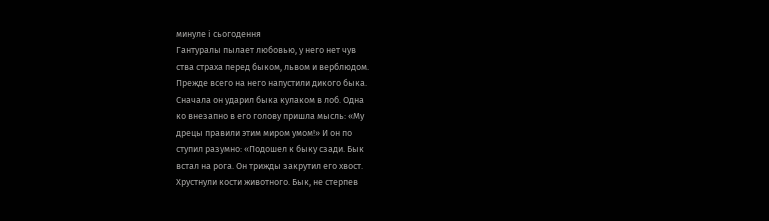минуле і сьогодення
Гантуралы пылает любовью, у него нет чув
ства страха перед быком, львом и верблюдом.
Прежде всего на него напустили дикого быка.
Сначала он ударил быка кулаком в лоб. Одна
ко внезапно в его голову пришла мысль: «Му
дрецы правили этим миром умом!» И он по
ступил разумно: «Подошел к быку сзади. Бык
встал на рога. Он трижды закрутил его хвост.
Хрустнули кости животного. Бык, не стерпев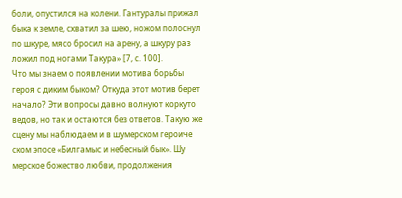боли, опустился на колени. Гантуралы прижал
быка к земле, схватил за шею, ножом полоснул
по шкуре, мясо бросил на арену, а шкуру раз
ложил под ногами Такура» [7, с. 100].
Что мы знаем о появлении мотива борьбы
героя с диким быком? Откуда этот мотив берет
начало? Эти вопросы давно волнуют коркуто
ведов, но так и остаются без ответов. Такую же
сцену мы наблюдаем и в шумерском героиче
ском эпосе «Билгамыс и небесный бык». Шу
мерское божество любви, продолжения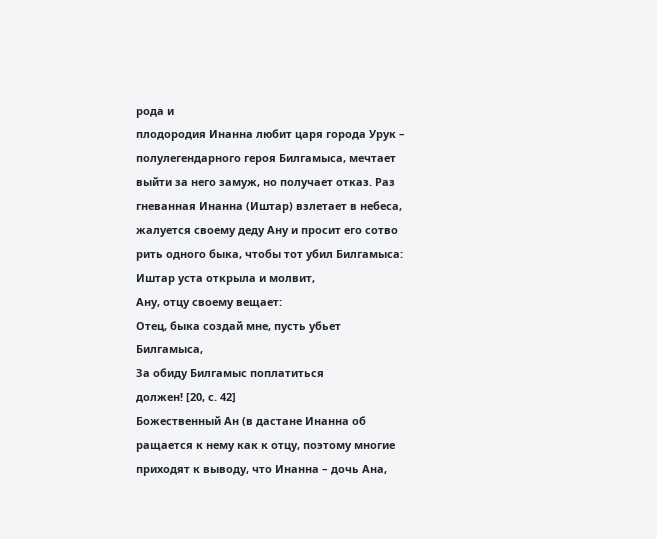рода и
плодородия Инанна любит царя города Урук –
полулегендарного героя Билгамыса, мечтает
выйти за него замуж, но получает отказ. Раз
гневанная Инанна (Иштар) взлетает в небеса,
жалуется своему деду Ану и просит его сотво
рить одного быка, чтобы тот убил Билгамыса:
Иштар уста открыла и молвит,
Ану, отцу своему вещает:
Отец, быка создай мне, пусть убьет
Билгамыса,
За обиду Билгамыс поплатиться
должен! [20, с. 42]
Божественный Ан (в дастане Инанна об
ращается к нему как к отцу, поэтому многие
приходят к выводу, что Инанна – дочь Ана,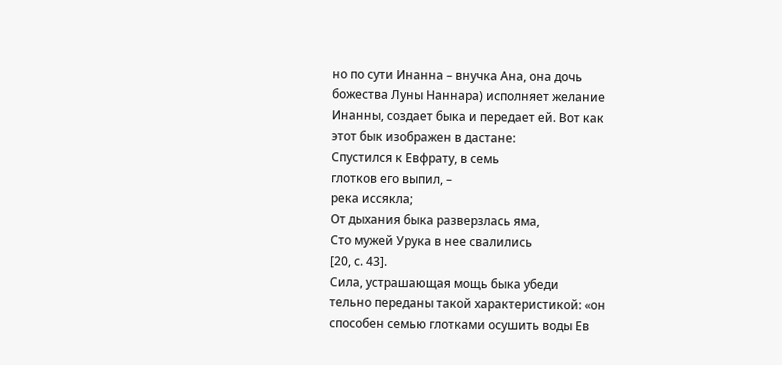но по сути Инанна – внучка Ана, она дочь
божества Луны Наннара) исполняет желание
Инанны, создает быка и передает ей. Вот как
этот бык изображен в дастане:
Спустился к Евфрату, в семь
глотков его выпил, –
река иссякла;
От дыхания быка разверзлась яма,
Сто мужей Урука в нее свалились
[20, с. 43].
Сила, устрашающая мощь быка убеди
тельно переданы такой характеристикой: «он
способен семью глотками осушить воды Ев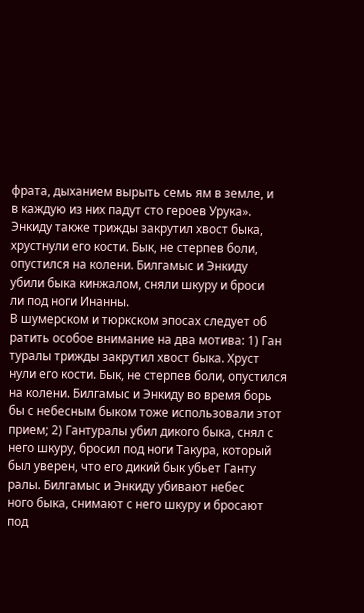фрата, дыханием вырыть семь ям в земле, и
в каждую из них падут сто героев Урука».
Энкиду также трижды закрутил хвост быка,
хрустнули его кости. Бык, не стерпев боли,
опустился на колени. Билгамыс и Энкиду
убили быка кинжалом, сняли шкуру и броси
ли под ноги Инанны.
В шумерском и тюркском эпосах следует об
ратить особое внимание на два мотива: 1) Ган
туралы трижды закрутил хвост быка. Хруст
нули его кости. Бык, не стерпев боли, опустился
на колени. Билгамыс и Энкиду во время борь
бы с небесным быком тоже использовали этот
прием; 2) Гантуралы убил дикого быка, снял с
него шкуру, бросил под ноги Такура, который
был уверен, что его дикий бык убьет Ганту
ралы. Билгамыс и Энкиду убивают небес
ного быка, снимают с него шкуру и бросают
под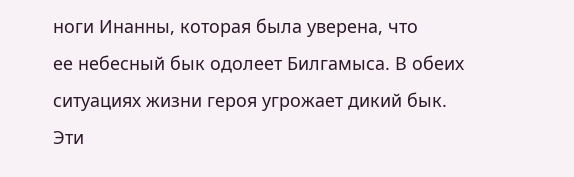ноги Инанны, которая была уверена, что
ее небесный бык одолеет Билгамыса. В обеих
ситуациях жизни героя угрожает дикий бык.
Эти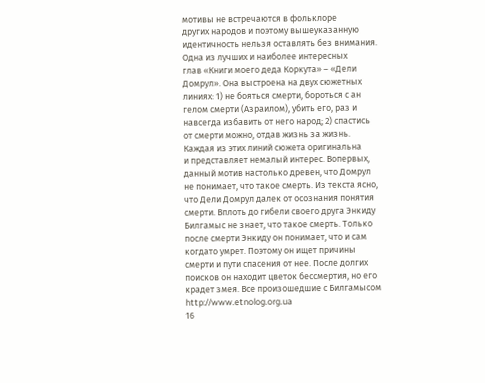мотивы не встречаются в фольклоре
других народов и поэтому вышеуказанную
идентичность нельзя оставлять без внимания.
Одна из лучших и наиболее интересных
глав «Книги моего деда Коркута» – «Дели
Домрул». Она выстроена на двух сюжетных
линиях: 1) не бояться смерти, бороться с ан
гелом смерти (Азраилом), убить его, раз и
навсегда избавить от него народ; 2) спастись
от смерти можно, отдав жизнь за жизнь.
Каждая из этих линий сюжета оригинальна
и представляет немалый интерес. Вопервых,
данный мотив настолько древен, что Домрул
не понимает, что такое смерть. Из текста ясно,
что Дели Домрул далек от осознания понятия
смерти. Вплоть до гибели своего друга Энкиду
Билгамыс не знает, что такое смерть. Только
после смерти Энкиду он понимает, что и сам
когдато умрет. Поэтому он ищет причины
смерти и пути спасения от нее. После долгих
поисков он находит цветок бессмертия, но его
крадет змея. Все произошедшие с Билгамысом
http://www.etnolog.org.ua
16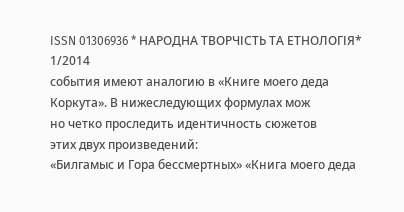ISSN 01306936 * НАРОДНА ТВОРЧІСТЬ ТА ЕТНОЛОГІЯ* 1/2014
события имеют аналогию в «Книге моего деда
Коркута». В нижеследующих формулах мож
но четко проследить идентичность сюжетов
этих двух произведений:
«Билгамыс и Гора бессмертных» «Книга моего деда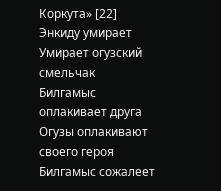Коркута» [22]
Энкиду умирает Умирает огузский смельчак
Билгамыс оплакивает друга Огузы оплакивают своего героя
Билгамыс сожалеет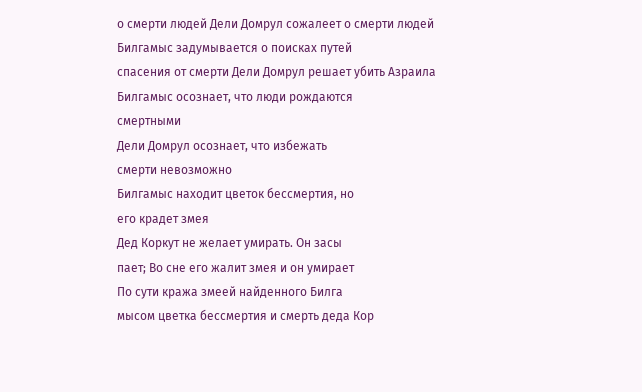о смерти людей Дели Домрул сожалеет о смерти людей
Билгамыс задумывается о поисках путей
спасения от смерти Дели Домрул решает убить Азраила
Билгамыс осознает, что люди рождаются
смертными
Дели Домрул осознает, что избежать
смерти невозможно
Билгамыс находит цветок бессмертия, но
его крадет змея
Дед Коркут не желает умирать. Он засы
пает; Во сне его жалит змея и он умирает
По сути кража змеей найденного Билга
мысом цветка бессмертия и смерть деда Кор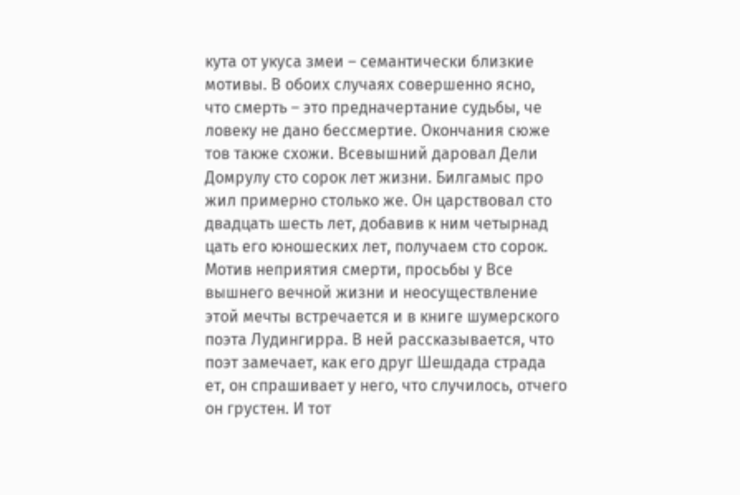кута от укуса змеи – семантически близкие
мотивы. В обоих случаях совершенно ясно,
что смерть – это предначертание судьбы, че
ловеку не дано бессмертие. Окончания сюже
тов также схожи. Всевышний даровал Дели
Домрулу сто сорок лет жизни. Билгамыс про
жил примерно столько же. Он царствовал сто
двадцать шесть лет, добавив к ним четырнад
цать его юношеских лет, получаем сто сорок.
Мотив неприятия смерти, просьбы у Все
вышнего вечной жизни и неосуществление
этой мечты встречается и в книге шумерского
поэта Лудингирра. В ней рассказывается, что
поэт замечает, как его друг Шешдада страда
ет, он спрашивает у него, что случилось, отчего
он грустен. И тот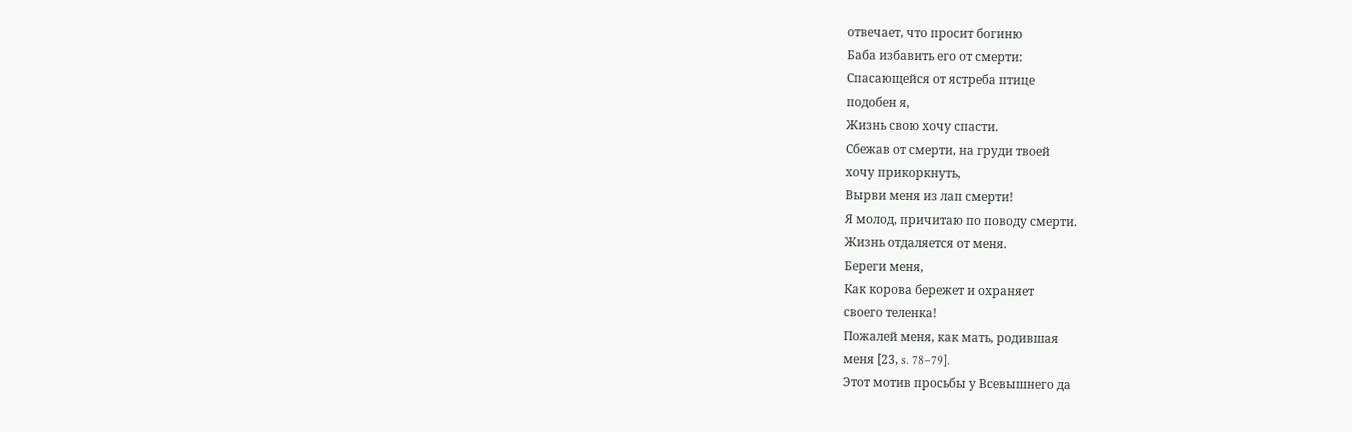отвечает, что просит богиню
Баба избавить его от смерти:
Спасающейся от ястреба птице
подобен я,
Жизнь свою хочу спасти.
Сбежав от смерти, на груди твоей
хочу прикоркнуть,
Вырви меня из лап смерти!
Я молод, причитаю по поводу смерти.
Жизнь отдаляется от меня.
Береги меня,
Как корова бережет и охраняет
своего теленка!
Пожалей меня, как мать, родившая
меня [23, s. 78–79].
Этот мотив просьбы у Всевышнего да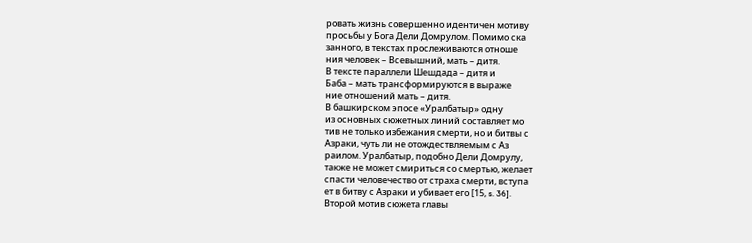ровать жизнь совершенно идентичен мотиву
просьбы у Бога Дели Домрулом. Помимо ска
занного, в текстах прослеживаются отноше
ния человек – Всевышний, мать – дитя.
В тексте параллели Шешдада – дитя и
Баба – мать трансформируются в выраже
ние отношений мать – дитя.
В башкирском эпосе «Уралбатыр» одну
из основных сюжетных линий составляет мо
тив не только избежания смерти, но и битвы с
Азраки, чуть ли не отождествляемым с Аз
раилом. Уралбатыр, подобно Дели Домрулу,
также не может смириться со смертью, желает
спасти человечество от страха смерти, вступа
ет в битву с Азраки и убивает его [15, s. 36].
Второй мотив сюжета главы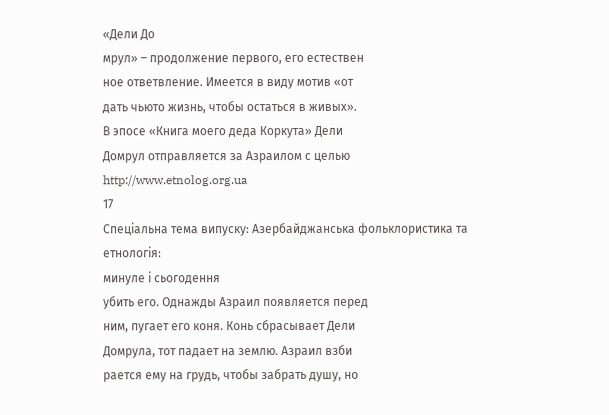«Дели До
мрул» – продолжение первого, его естествен
ное ответвление. Имеется в виду мотив «от
дать чьюто жизнь, чтобы остаться в живых».
В эпосе «Книга моего деда Коркута» Дели
Домрул отправляется за Азраилом с целью
http://www.etnolog.org.ua
17
Спеціальна тема випуску: Азербайджанська фольклористика та етнологія:
минуле і сьогодення
убить его. Однажды Азраил появляется перед
ним, пугает его коня. Конь сбрасывает Дели
Домрула, тот падает на землю. Азраил взби
рается ему на грудь, чтобы забрать душу, но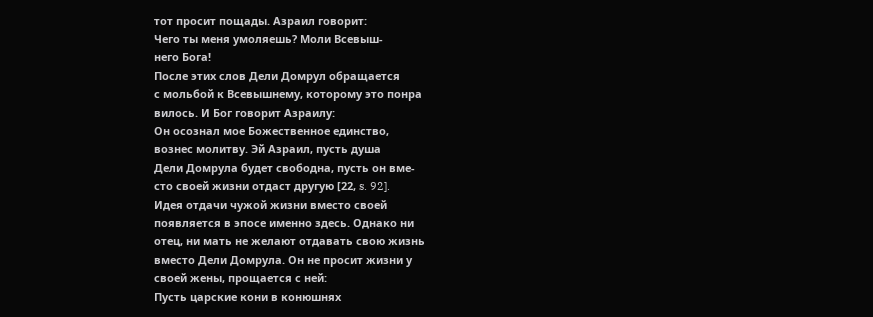тот просит пощады. Азраил говорит:
Чего ты меня умоляешь? Моли Всевыш-
него Бога!
После этих слов Дели Домрул обращается
с мольбой к Всевышнему, которому это понра
вилось. И Бог говорит Азраилу:
Он осознал мое Божественное единство,
вознес молитву. Эй Азраил, пусть душа
Дели Домрула будет свободна, пусть он вме-
сто своей жизни отдаст другую [22, s. 92].
Идея отдачи чужой жизни вместо своей
появляется в эпосе именно здесь. Однако ни
отец, ни мать не желают отдавать свою жизнь
вместо Дели Домрула. Он не просит жизни у
своей жены, прощается с ней:
Пусть царские кони в конюшнях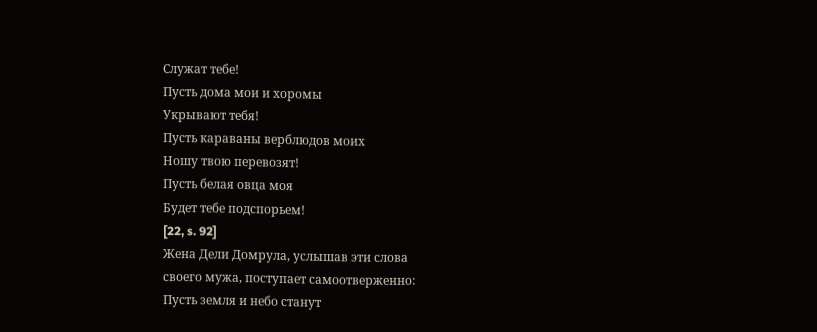Служат тебе!
Пусть дома мои и хоромы
Укрывают тебя!
Пусть караваны верблюдов моих
Ношу твою перевозят!
Пусть белая овца моя
Будет тебе подспорьем!
[22, s. 92]
Жена Дели Домрула, услышав эти слова
своего мужа, поступает самоотверженно:
Пусть земля и небо станут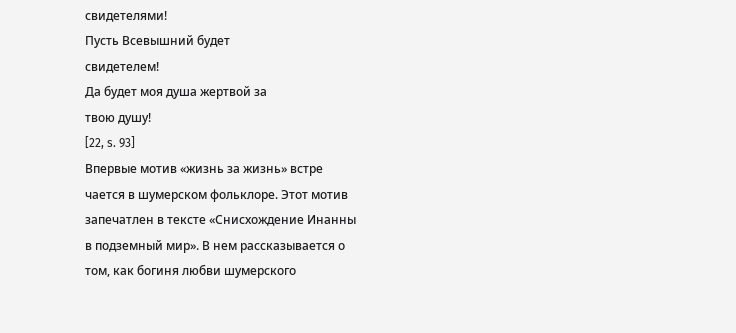свидетелями!
Пусть Всевышний будет
свидетелем!
Да будет моя душа жертвой за
твою душу!
[22, s. 93]
Впервые мотив «жизнь за жизнь» встре
чается в шумерском фольклоре. Этот мотив
запечатлен в тексте «Снисхождение Инанны
в подземный мир». В нем рассказывается о
том, как богиня любви шумерского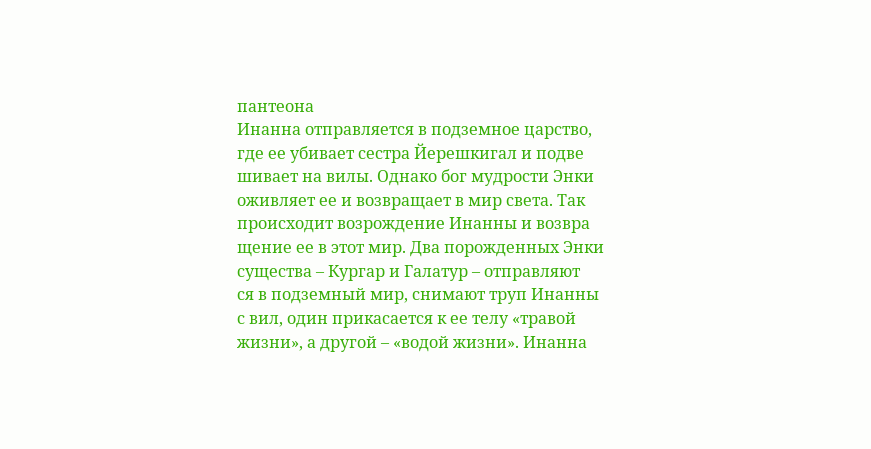пантеона
Инанна отправляется в подземное царство,
где ее убивает сестра Йерешкигал и подве
шивает на вилы. Однако бог мудрости Энки
оживляет ее и возвращает в мир света. Так
происходит возрождение Инанны и возвра
щение ее в этот мир. Два порожденных Энки
существа – Кургар и Галатур – отправляют
ся в подземный мир, снимают труп Инанны
с вил, один прикасается к ее телу «травой
жизни», а другой – «водой жизни». Инанна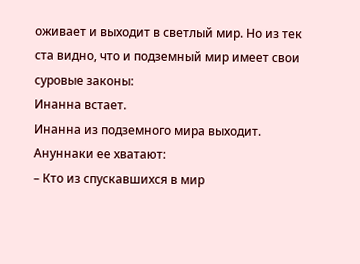оживает и выходит в светлый мир. Но из тек
ста видно, что и подземный мир имеет свои
суровые законы:
Инанна встает.
Инанна из подземного мира выходит.
Ануннаки ее хватают:
– Кто из спускавшихся в мир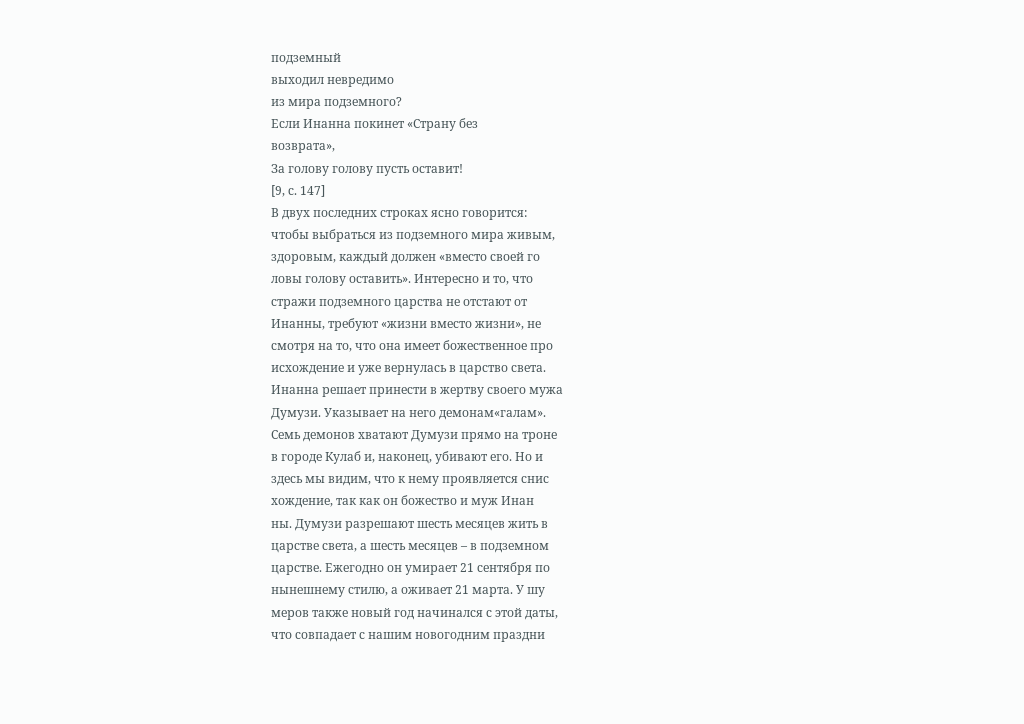подземный
выходил невредимо
из мира подземного?
Если Инанна покинет «Страну без
возврата»,
За голову голову пусть оставит!
[9, с. 147]
В двух последних строках ясно говорится:
чтобы выбраться из подземного мира живым,
здоровым, каждый должен «вместо своей го
ловы голову оставить». Интересно и то, что
стражи подземного царства не отстают от
Инанны, требуют «жизни вместо жизни», не
смотря на то, что она имеет божественное про
исхождение и уже вернулась в царство света.
Инанна решает принести в жертву своего мужа
Думузи. Указывает на него демонам«галам».
Семь демонов хватают Думузи прямо на троне
в городе Кулаб и, наконец, убивают его. Но и
здесь мы видим, что к нему проявляется снис
хождение, так как он божество и муж Инан
ны. Думузи разрешают шесть месяцев жить в
царстве света, а шесть месяцев – в подземном
царстве. Ежегодно он умирает 21 сентября по
нынешнему стилю, а оживает 21 марта. У шу
меров также новый год начинался с этой даты,
что совпадает с нашим новогодним праздни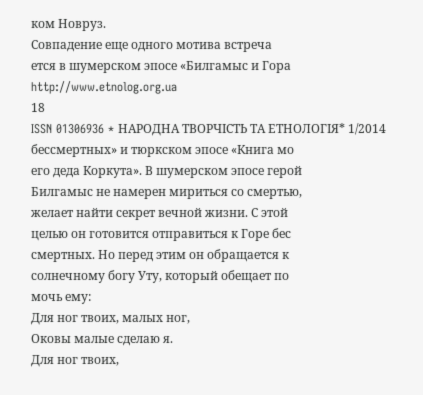ком Новруз.
Совпадение еще одного мотива встреча
ется в шумерском эпосе «Билгамыс и Гора
http://www.etnolog.org.ua
18
ISSN 01306936 * НАРОДНА ТВОРЧІСТЬ ТА ЕТНОЛОГІЯ* 1/2014
бессмертных» и тюркском эпосе «Книга мо
его деда Коркута». В шумерском эпосе герой
Билгамыс не намерен мириться со смертью,
желает найти секрет вечной жизни. С этой
целью он готовится отправиться к Горе бес
смертных. Но перед этим он обращается к
солнечному богу Уту, который обещает по
мочь ему:
Для ног твоих, малых ног,
Оковы малые сделаю я.
Для ног твоих,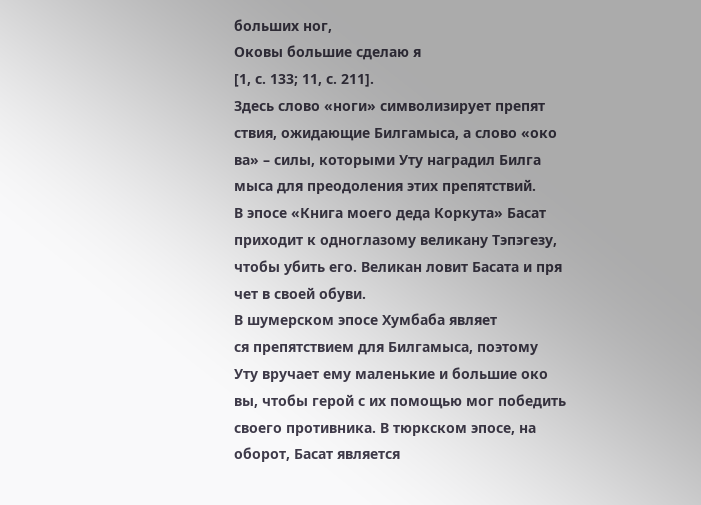больших ног,
Оковы большие сделаю я
[1, с. 133; 11, с. 211].
Здесь слово «ноги» символизирует препят
ствия, ожидающие Билгамыса, а слово «око
ва» – силы, которыми Уту наградил Билга
мыса для преодоления этих препятствий.
В эпосе «Книга моего деда Коркута» Басат
приходит к одноглазому великану Тэпэгезу,
чтобы убить его. Великан ловит Басата и пря
чет в своей обуви.
В шумерском эпосе Хумбаба являет
ся препятствием для Билгамыса, поэтому
Уту вручает ему маленькие и большие око
вы, чтобы герой с их помощью мог победить
своего противника. В тюркском эпосе, на
оборот, Басат является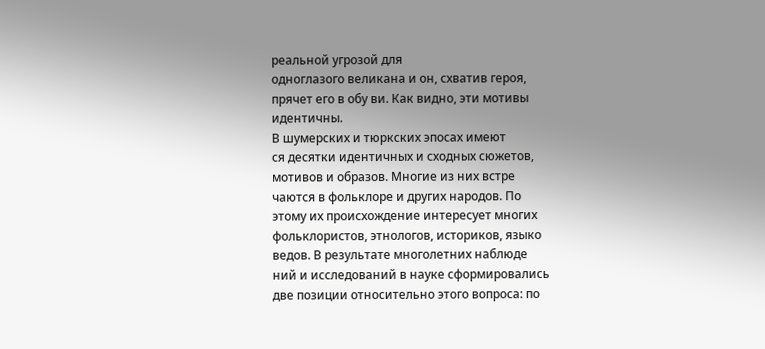реальной угрозой для
одноглазого великана и он, схватив героя,
прячет его в обу ви. Как видно, эти мотивы
идентичны.
В шумерских и тюркских эпосах имеют
ся десятки идентичных и сходных сюжетов,
мотивов и образов. Многие из них встре
чаются в фольклоре и других народов. По
этому их происхождение интересует многих
фольклористов, этнологов, историков, языко
ведов. В результате многолетних наблюде
ний и исследований в науке сформировались
две позиции относительно этого вопроса: по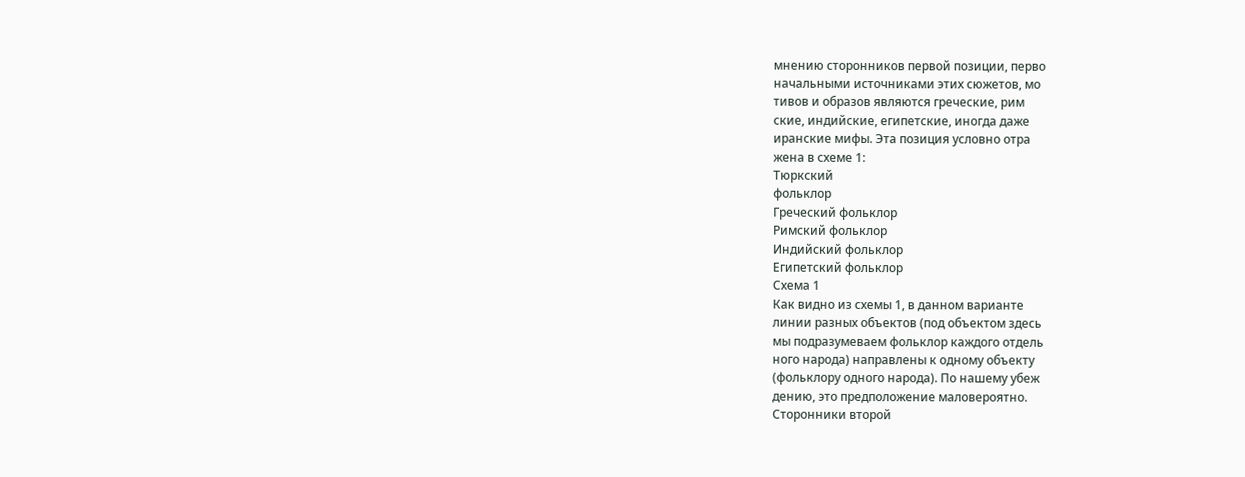мнению сторонников первой позиции, перво
начальными источниками этих сюжетов, мо
тивов и образов являются греческие, рим
ские, индийские, египетские, иногда даже
иранские мифы. Эта позиция условно отра
жена в схеме 1:
Тюркский
фольклор
Греческий фольклор
Римский фольклор
Индийский фольклор
Египетский фольклор
Схема 1
Как видно из схемы 1, в данном варианте
линии разных объектов (под объектом здесь
мы подразумеваем фольклор каждого отдель
ного народа) направлены к одному объекту
(фольклору одного народа). По нашему убеж
дению, это предположение маловероятно.
Сторонники второй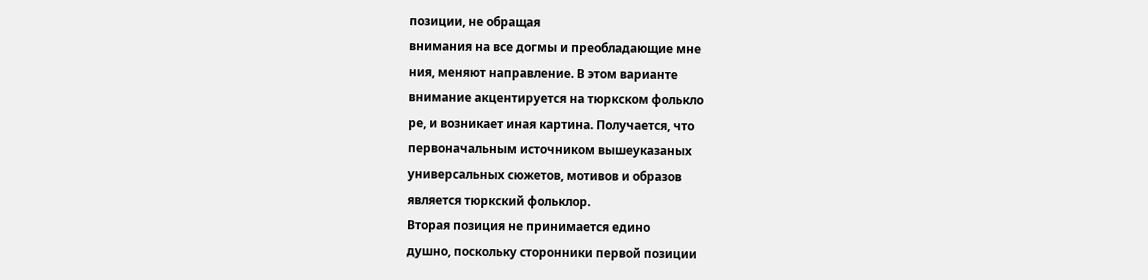позиции, не обращая
внимания на все догмы и преобладающие мне
ния, меняют направление. В этом варианте
внимание акцентируется на тюркском фолькло
ре, и возникает иная картина. Получается, что
первоначальным источником вышеуказаных
универсальных сюжетов, мотивов и образов
является тюркский фольклор.
Вторая позиция не принимается едино
душно, поскольку сторонники первой позиции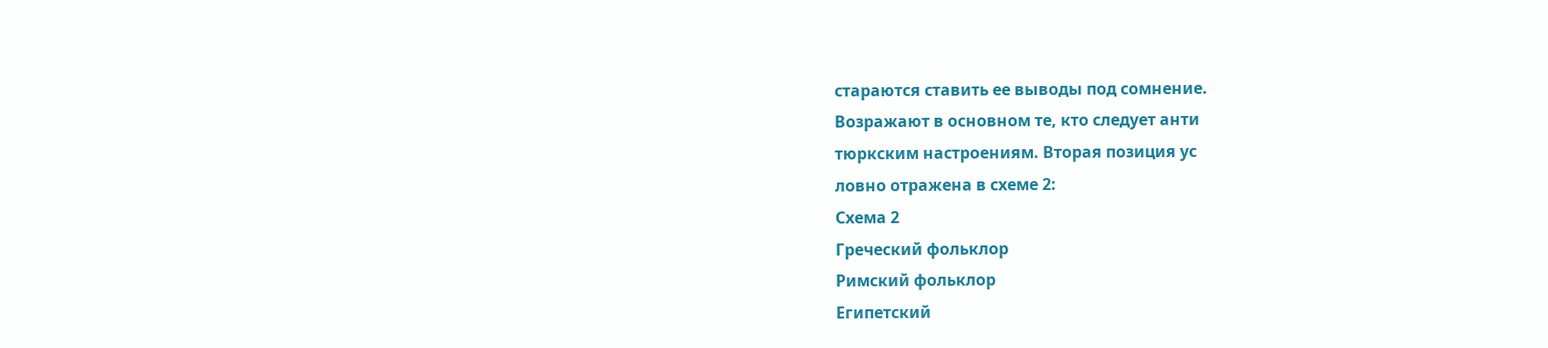стараются ставить ее выводы под сомнение.
Возражают в основном те, кто следует анти
тюркским настроениям. Вторая позиция ус
ловно отражена в схеме 2:
Схема 2
Греческий фольклор
Римский фольклор
Египетский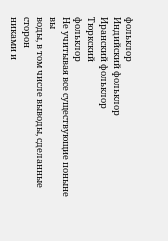фольклор
Индийский фольклор
Иранский фольклор
Тюркский
фольклор
Не учитывая все существующие поныне вы
воды, в том числе выводы, сделанные сторон
никами и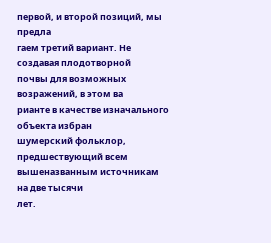первой, и второй позиций, мы предла
гаем третий вариант. Не создавая плодотворной
почвы для возможных возражений, в этом ва
рианте в качестве изначального объекта избран
шумерский фольклор, предшествующий всем
вышеназванным источникам на две тысячи
лет.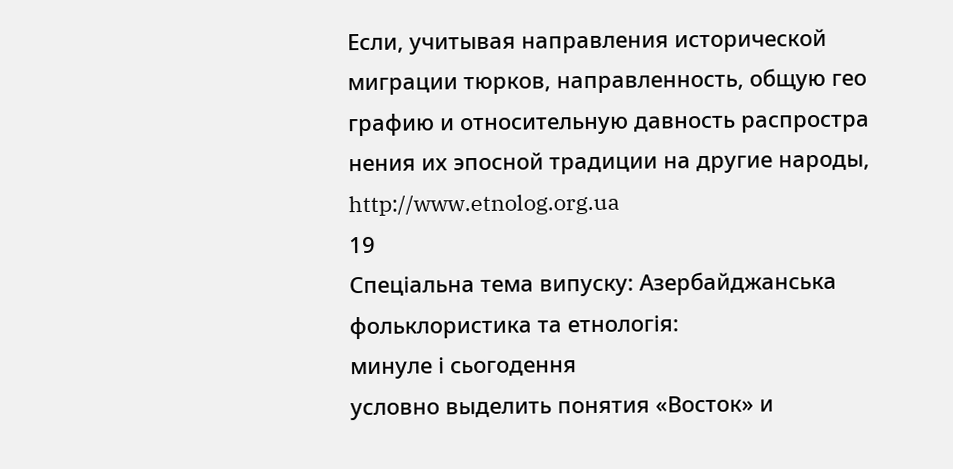Если, учитывая направления исторической
миграции тюрков, направленность, общую гео
графию и относительную давность распростра
нения их эпосной традиции на другие народы,
http://www.etnolog.org.ua
19
Спеціальна тема випуску: Азербайджанська фольклористика та етнологія:
минуле і сьогодення
условно выделить понятия «Восток» и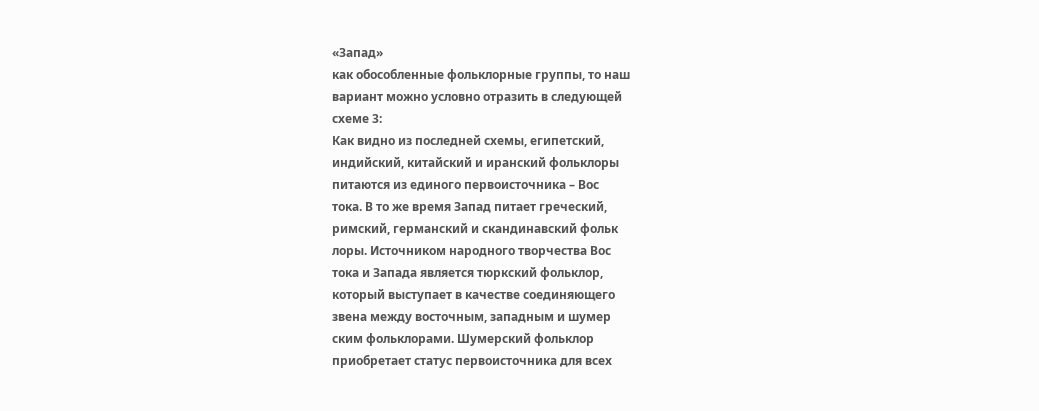«Запад»
как обособленные фольклорные группы, то наш
вариант можно условно отразить в следующей
схеме 3:
Как видно из последней схемы, египетский,
индийский, китайский и иранский фольклоры
питаются из единого первоисточника – Вос
тока. В то же время Запад питает греческий,
римский, германский и скандинавский фольк
лоры. Источником народного творчества Вос
тока и Запада является тюркский фольклор,
который выступает в качестве соединяющего
звена между восточным, западным и шумер
ским фольклорами. Шумерский фольклор
приобретает статус первоисточника для всех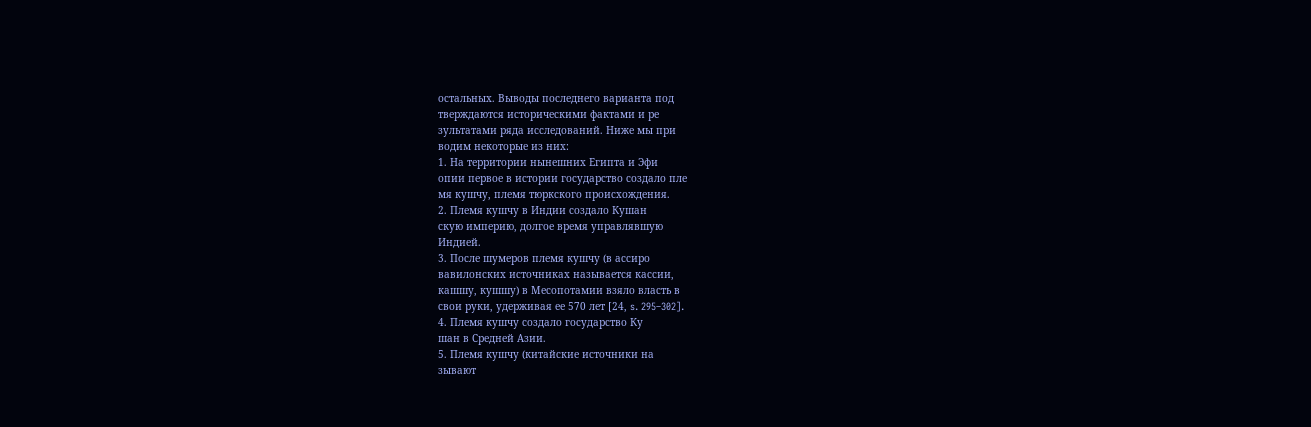остальных. Выводы последнего варианта под
тверждаются историческими фактами и ре
зультатами ряда исследований. Ниже мы при
водим некоторые из них:
1. На территории нынешних Египта и Эфи
опии первое в истории государство создало пле
мя кушчу, племя тюркского происхождения.
2. Племя кушчу в Индии создало Кушан
скую империю, долгое время управлявшую
Индией.
3. После шумеров племя кушчу (в ассиро
вавилонских источниках называется кассии,
кашшу, кушшу) в Месопотамии взяло власть в
свои руки, удерживая ее 570 лет [24, s. 295–302].
4. Племя кушчу создало государство Ку
шан в Средней Азии.
5. Племя кушчу (китайские источники на
зывают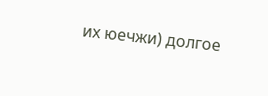их юечжи) долгое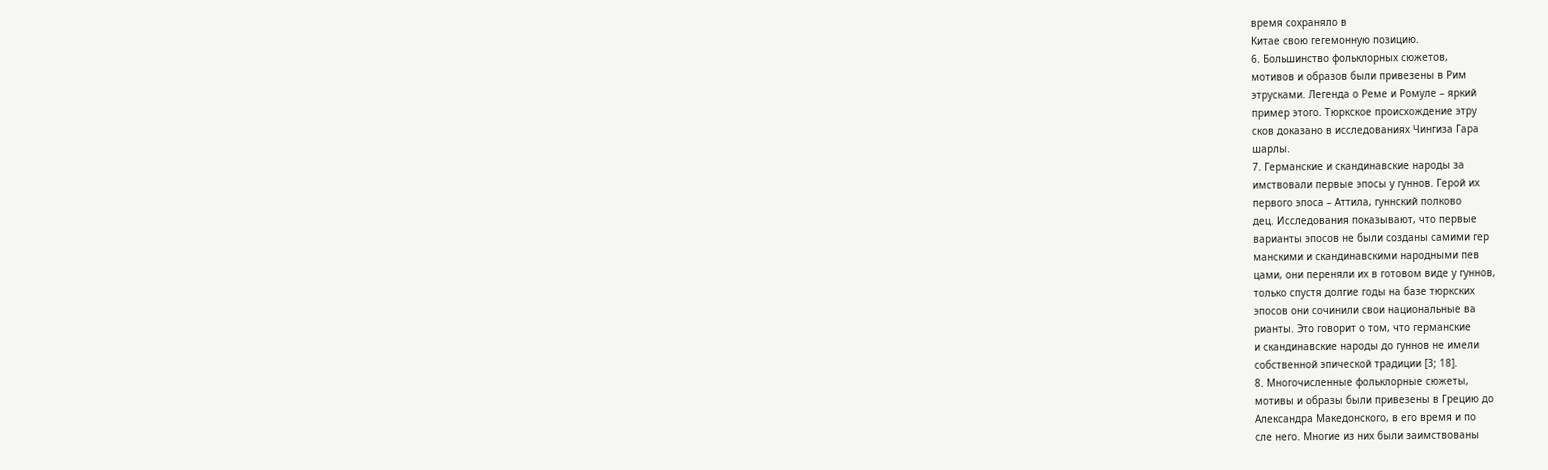время сохраняло в
Китае свою гегемонную позицию.
6. Большинство фольклорных сюжетов,
мотивов и образов были привезены в Рим
этрусками. Легенда о Реме и Ромуле – яркий
пример этого. Тюркское происхождение этру
сков доказано в исследованиях Чингиза Гара
шарлы.
7. Германские и скандинавские народы за
имствовали первые эпосы у гуннов. Герой их
первого эпоса – Аттила, гуннский полково
дец. Исследования показывают, что первые
варианты эпосов не были созданы самими гер
манскими и скандинавскими народными пев
цами, они переняли их в готовом виде у гуннов,
только спустя долгие годы на базе тюркских
эпосов они сочинили свои национальные ва
рианты. Это говорит о том, что германские
и скандинавские народы до гуннов не имели
собственной эпической традиции [3; 18].
8. Многочисленные фольклорные сюжеты,
мотивы и образы были привезены в Грецию до
Александра Македонского, в его время и по
сле него. Многие из них были заимствованы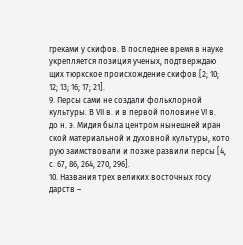греками у скифов. В последнее время в науке
укрепляется позиция ученых, подтверждаю
щих тюркское происхождение скифов [2; 10;
12; 13; 16; 17; 21].
9. Персы сами не создали фольклорной
культуры. В VII в. и в первой половине VI в.
до н. э. Мидия была центром нынешней иран
ской материальной и духовной культуры, кото
рую заимствовали и позже развили персы [4,
с. 67, 86, 264, 270, 296].
10. Названия трех великих восточных госу
дарств –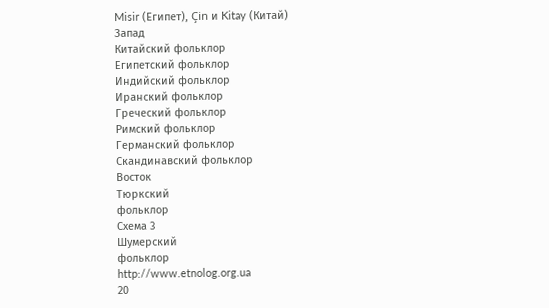Misir (Египет), Çin и Kitay (Китай)
Запад
Китайский фольклор
Египетский фольклор
Индийский фольклор
Иранский фольклор
Греческий фольклор
Римский фольклор
Германский фольклор
Скандинавский фольклор
Восток
Тюркский
фольклор
Схема 3
Шумерский
фольклор
http://www.etnolog.org.ua
20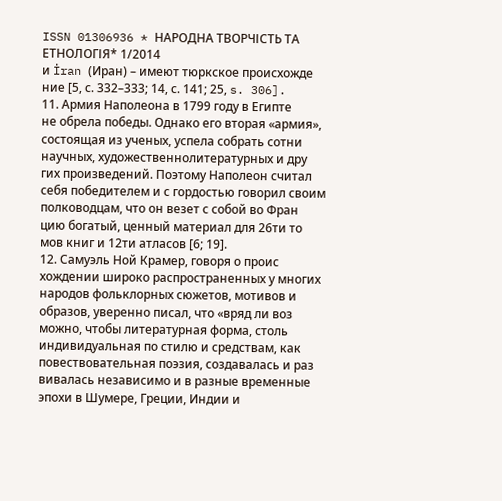ISSN 01306936 * НАРОДНА ТВОРЧІСТЬ ТА ЕТНОЛОГІЯ* 1/2014
и İran (Иран) – имеют тюркское происхожде
ние [5, с. 332–333; 14, с. 141; 25, s. 306].
11. Армия Наполеона в 1799 году в Египте
не обрела победы. Однако его вторая «армия»,
состоящая из ученых, успела собрать сотни
научных, художественнолитературных и дру
гих произведений. Поэтому Наполеон считал
себя победителем и с гордостью говорил своим
полководцам, что он везет с собой во Фран
цию богатый, ценный материал для 26ти то
мов книг и 12ти атласов [6; 19].
12. Самуэль Ной Крамер, говоря о проис
хождении широко распространенных у многих
народов фольклорных сюжетов, мотивов и
образов, уверенно писал, что «вряд ли воз
можно, чтобы литературная форма, столь
индивидуальная по стилю и средствам, как
повествовательная поэзия, создавалась и раз
вивалась независимо и в разные временные
эпохи в Шумере, Греции, Индии и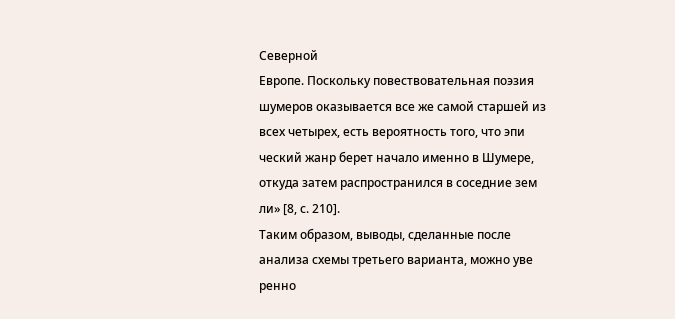Северной
Европе. Поскольку повествовательная поэзия
шумеров оказывается все же самой старшей из
всех четырех, есть вероятность того, что эпи
ческий жанр берет начало именно в Шумере,
откуда затем распространился в соседние зем
ли» [8, с. 210].
Таким образом, выводы, сделанные после
анализа схемы третьего варианта, можно уве
ренно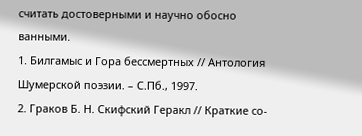считать достоверными и научно обосно
ванными.
1. Билгамыс и Гора бессмертных // Антология
Шумерской поэзии. – С.Пб., 1997.
2. Граков Б. Н. Скифский Геракл // Краткие со-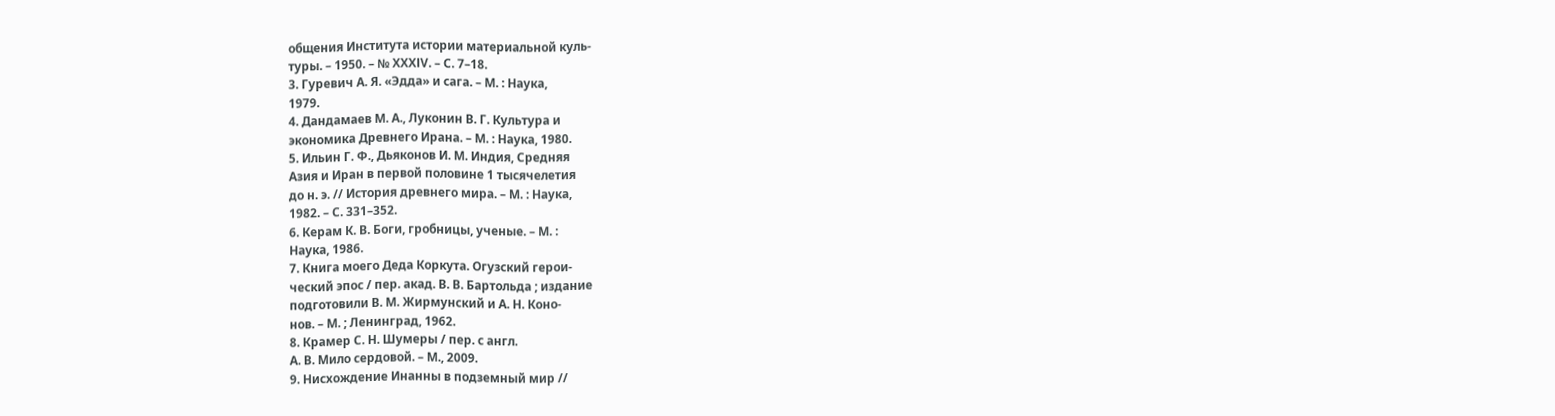общения Института истории материальной куль-
туры. – 1950. – № ХХХІV. – С. 7–18.
3. Гуревич А. Я. «Эдда» и сага. – М. : Наука,
1979.
4. Дандамаев М. А., Луконин В. Г. Культура и
экономика Древнего Ирана. – М. : Наука, 1980.
5. Ильин Г. Ф., Дьяконов И. М. Индия, Средняя
Азия и Иран в первой половине 1 тысячелетия
до н. э. // История древнего мира. – М. : Наука,
1982. – С. 331–352.
6. Керам К. В. Боги, гробницы, ученые. – М. :
Наука, 1986.
7. Книга моего Деда Коркута. Огузский герои-
ческий эпос / пер. акад. В. В. Бартольда ; издание
подготовили В. М. Жирмунский и А. Н. Коно-
нов. – М. ; Ленинград, 1962.
8. Крамер С. Н. Шумеры / пер. с англ.
А. В. Мило сердовой. – М., 2009.
9. Нисхождение Инанны в подземный мир //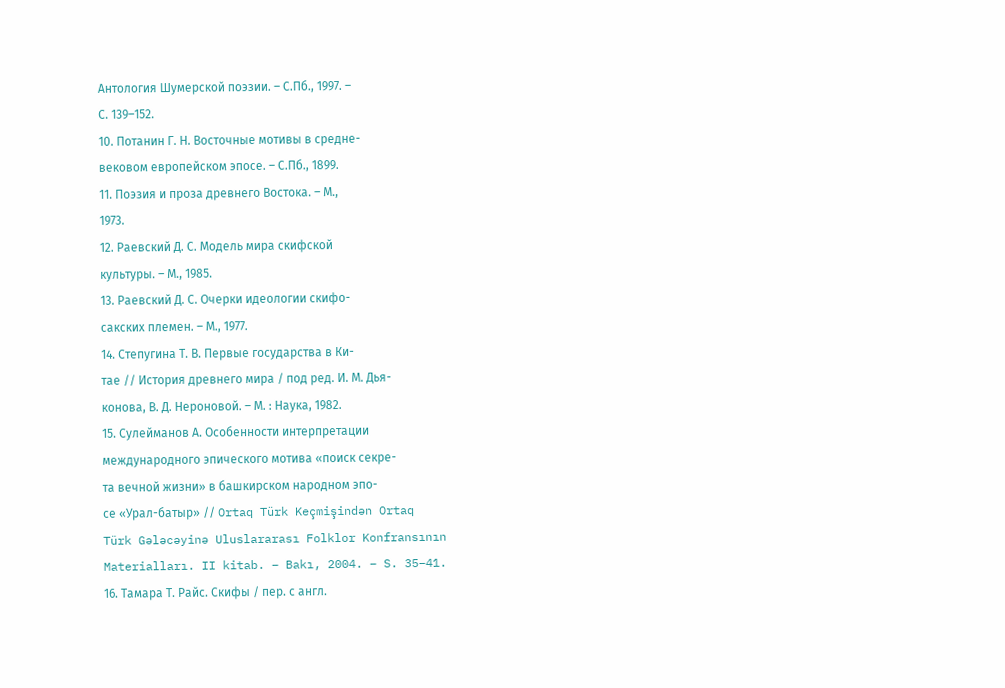Антология Шумерской поэзии. – С.Пб., 1997. –
С. 139–152.
10. Потанин Г. Н. Восточные мотивы в средне-
вековом европейском эпосе. – С.Пб., 1899.
11. Поэзия и проза древнего Востока. – М.,
1973.
12. Раевский Д. С. Модель мира скифской
культуры. – М., 1985.
13. Раевский Д. С. Очерки идеологии скифо-
сакских племен. – М., 1977.
14. Степугина Т. В. Первые государства в Ки-
тае // История древнего мира / под ред. И. М. Дья-
конова, В. Д. Нероновой. – М. : Наука, 1982.
15. Сулейманов А. Особенности интерпретации
международного эпического мотива «поиск секре-
та вечной жизни» в башкирском народном эпо-
се «Урал-батыр» // Ortaq Türk Keçmişindən Ortaq
Türk Gələcəyinə Uluslararası Folklor Konfransının
Materialları. II kitab. – Bakı, 2004. – S. 35–41.
16. Тамара Т. Райс. Скифы / пер. с англ.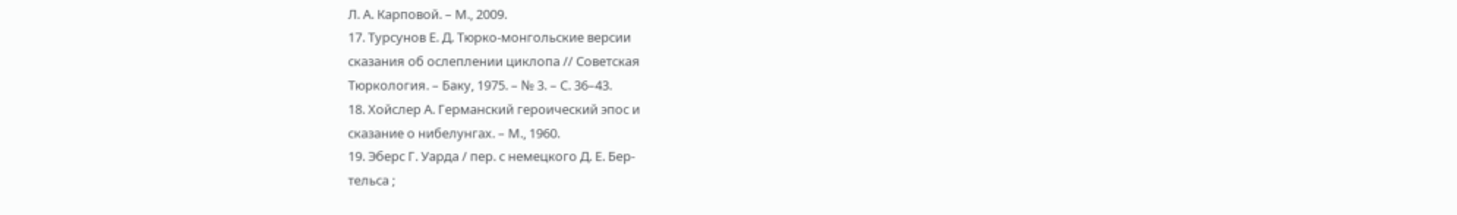Л. А. Карповой. – М., 2009.
17. Турсунов Е. Д. Тюрко-монгольские версии
сказания об ослеплении циклопа // Советская
Тюркология. – Баку, 1975. – № 3. – С. 36–43.
18. Хойслер А. Германский героический эпос и
сказание о нибелунгах. – М., 1960.
19. Эберс Г. Уарда / пер. с немецкого Д. Е. Бер-
тельса ;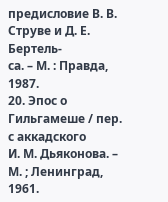предисловие В. В. Струве и Д. Е. Бертель-
са. – М. : Правда, 1987.
20. Эпос о Гильгамеше / пер. с аккадского
И. М. Дьяконова. – М. ; Ленинград, 1961.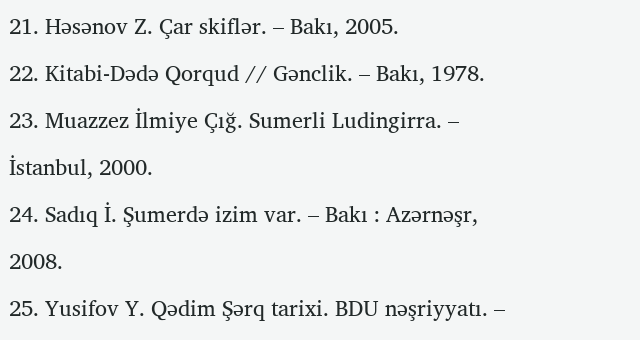21. Həsənov Z. Çar skiflər. – Bakı, 2005.
22. Kitabi-Dədə Qorqud // Gənclik. – Bakı, 1978.
23. Muazzez İlmiye Çığ. Sumerli Ludingirra. –
İstanbul, 2000.
24. Sadıq İ. Şumerdə izim var. – Bakı : Azərnəşr,
2008.
25. Yusifov Y. Qədim Şərq tarixi. BDU nəşriyyatı. –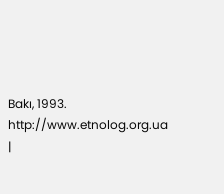Bakı, 1993.
http://www.etnolog.org.ua
|